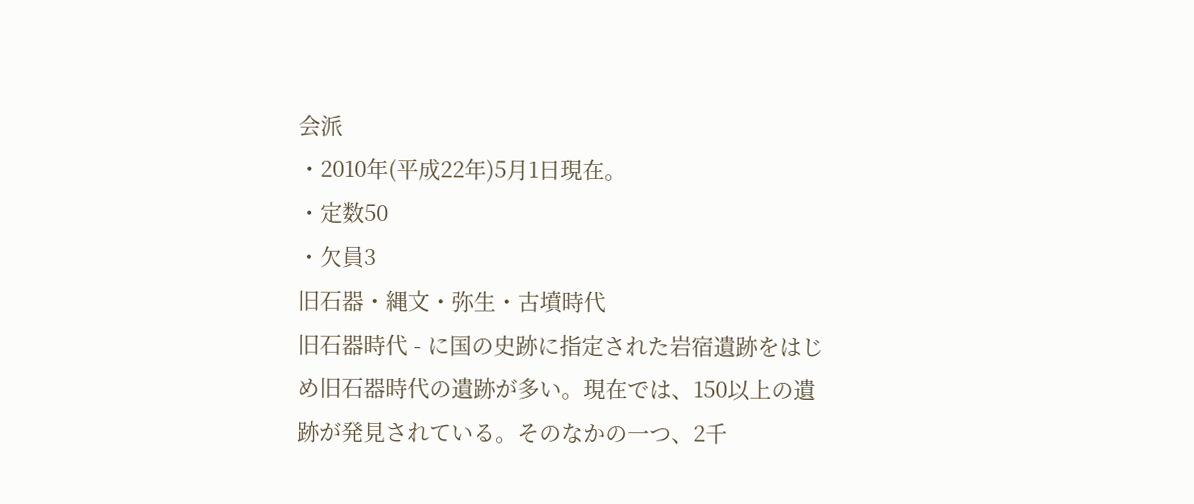会派
・2010年(平成22年)5月1日現在。
・定数50
・欠員3
旧石器・縄文・弥生・古墳時代
旧石器時代 - に国の史跡に指定された岩宿遺跡をはじめ旧石器時代の遺跡が多い。現在では、150以上の遺跡が発見されている。そのなかの一つ、2千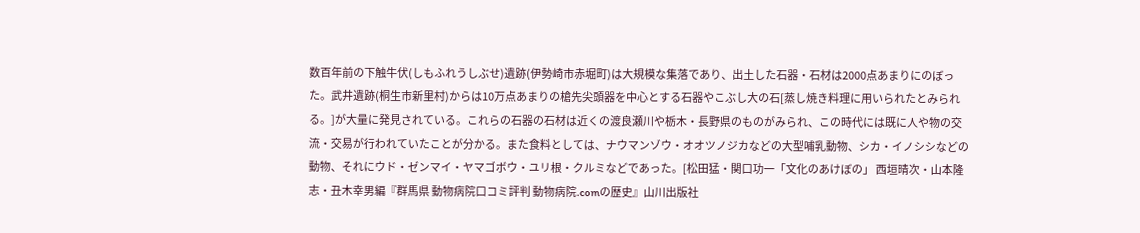数百年前の下触牛伏(しもふれうしぶせ)遺跡(伊勢崎市赤堀町)は大規模な集落であり、出土した石器・石材は2000点あまりにのぼった。武井遺跡(桐生市新里村)からは10万点あまりの槍先尖頭器を中心とする石器やこぶし大の石[蒸し焼き料理に用いられたとみられる。]が大量に発見されている。これらの石器の石材は近くの渡良瀬川や栃木・長野県のものがみられ、この時代には既に人や物の交流・交易が行われていたことが分かる。また食料としては、ナウマンゾウ・オオツノジカなどの大型哺乳動物、シカ・イノシシなどの動物、それにウド・ゼンマイ・ヤマゴボウ・ユリ根・クルミなどであった。[松田猛・関口功一「文化のあけぼの」 西垣晴次・山本隆志・丑木幸男編『群馬県 動物病院口コミ評判 動物病院.comの歴史』山川出版社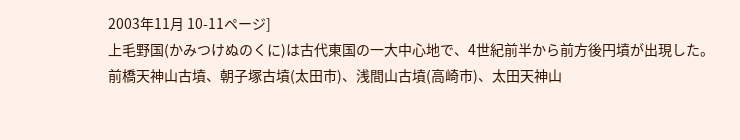2003年11月 10-11ページ]
上毛野国(かみつけぬのくに)は古代東国の一大中心地で、4世紀前半から前方後円墳が出現した。前橋天神山古墳、朝子塚古墳(太田市)、浅間山古墳(高崎市)、太田天神山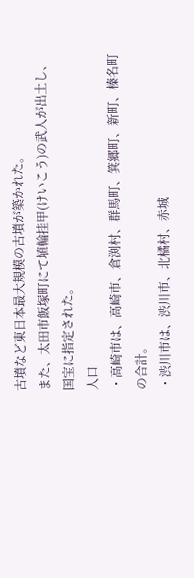古墳など東日本最大規模の古墳が築かれた。
また、太田市飯塚町にて埴輪挂甲(けいこう)の武人が出土し、国宝に指定された。
人口
・高崎市は、高崎市、倉渕村、群馬町、箕郷町、新町、榛名町の合計。
・渋川市は、渋川市、北橘村、赤城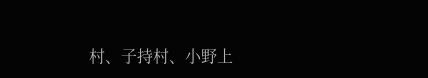村、子持村、小野上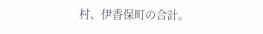村、伊香保町の合計。